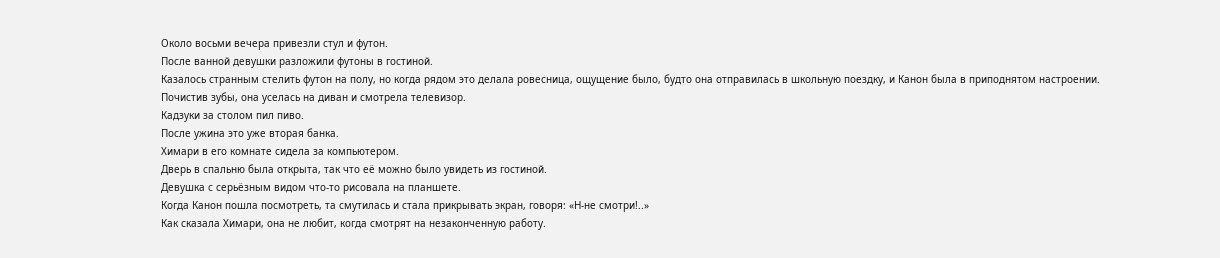Около восьми вечера привезли стул и футон.
После ванной девушки разложили футоны в гостиной.
Казалось странным стелить футон на полу, но когда рядом это делала ровесница, ощущение было, будто она отправилась в школьную поездку, и Канон была в приподнятом настроении.
Почистив зубы, она уселась на диван и смотрела телевизор.
Кадзуки за столом пил пиво.
После ужина это уже вторая банка.
Химари в его комнате сидела за компьютером.
Дверь в спальню была открыта, так что её можно было увидеть из гостиной.
Девушка с серьёзным видом что-то рисовала на планшете.
Когда Канон пошла посмотреть, та смутилась и стала прикрывать экран, говоря: «Н-не смотри!..»
Как сказала Химари, она не любит, когда смотрят на незаконченную работу.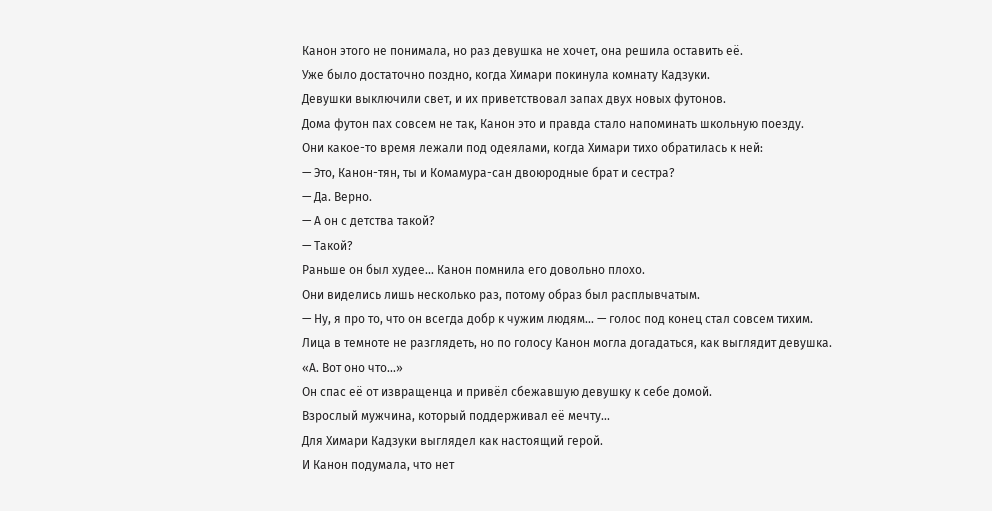Канон этого не понимала, но раз девушка не хочет, она решила оставить её.
Уже было достаточно поздно, когда Химари покинула комнату Кадзуки.
Девушки выключили свет, и их приветствовал запах двух новых футонов.
Дома футон пах совсем не так, Канон это и правда стало напоминать школьную поезду.
Они какое-то время лежали под одеялами, когда Химари тихо обратилась к ней:
— Это, Канон-тян, ты и Комамура-сан двоюродные брат и сестра?
— Да. Верно.
— А он с детства такой?
— Такой?
Раньше он был худее... Канон помнила его довольно плохо.
Они виделись лишь несколько раз, потому образ был расплывчатым.
— Ну, я про то, что он всегда добр к чужим людям... — голос под конец стал совсем тихим.
Лица в темноте не разглядеть, но по голосу Канон могла догадаться, как выглядит девушка.
«А. Вот оно что...»
Он спас её от извращенца и привёл сбежавшую девушку к себе домой.
Взрослый мужчина, который поддерживал её мечту...
Для Химари Кадзуки выглядел как настоящий герой.
И Канон подумала, что нет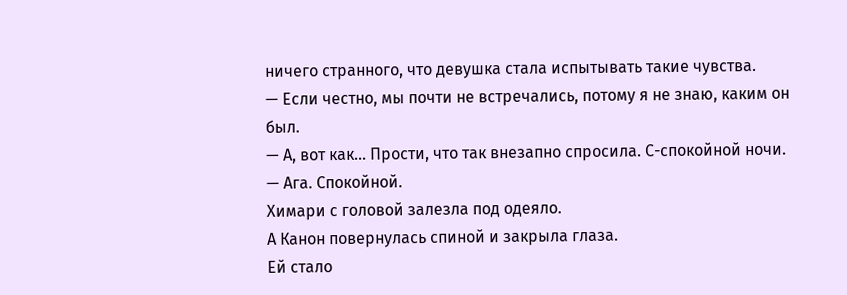ничего странного, что девушка стала испытывать такие чувства.
— Если честно, мы почти не встречались, потому я не знаю, каким он был.
— А, вот как... Прости, что так внезапно спросила. С-спокойной ночи.
— Ага. Спокойной.
Химари с головой залезла под одеяло.
А Канон повернулась спиной и закрыла глаза.
Ей стало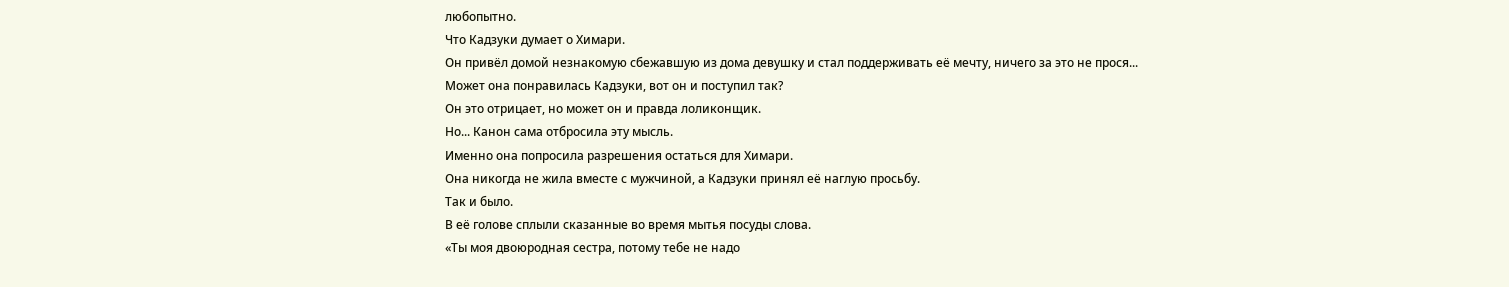любопытно.
Что Кадзуки думает о Химари.
Он привёл домой незнакомую сбежавшую из дома девушку и стал поддерживать её мечту, ничего за это не прося...
Может она понравилась Кадзуки, вот он и поступил так?
Он это отрицает, но может он и правда лоликонщик.
Но... Канон сама отбросила эту мысль.
Именно она попросила разрешения остаться для Химари.
Она никогда не жила вместе с мужчиной, а Кадзуки принял её наглую просьбу.
Так и было.
В её голове сплыли сказанные во время мытья посуды слова.
«Ты моя двоюродная сестра, потому тебе не надо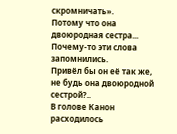скромничать».
Потому что она двоюродная сестра...
Почему-то эти слова запомнились.
Привёл бы он её так же, не будь она двоюродной сестрой?..
В голове Канон расходилось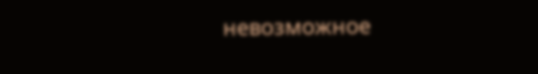невозможное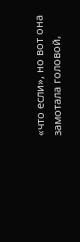«что если», но вот она замотала головой,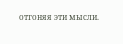отгоняя эти мысли.